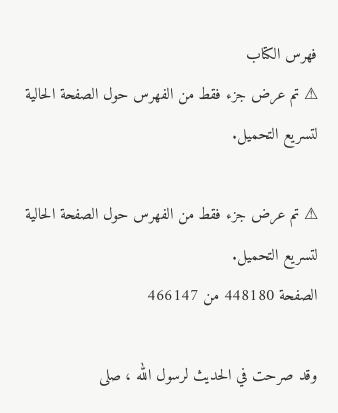فهرس الكتاب
⚠ تم عرض جزء فقط من الفهرس حول الصفحة الحالية لتسريع التحميل.

⚠ تم عرض جزء فقط من الفهرس حول الصفحة الحالية لتسريع التحميل.
الصفحة 448180 من 466147

وقد صرحت في الحديث لرسول الله ، صلى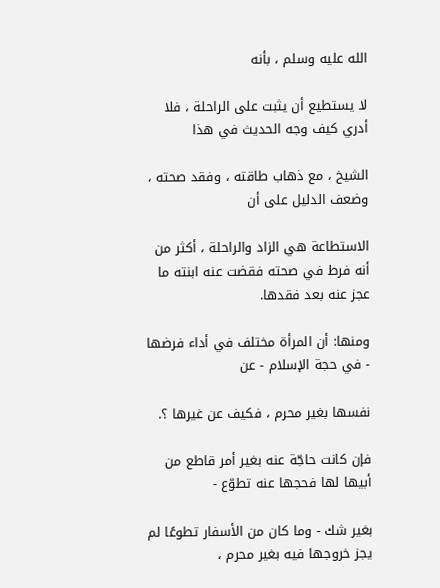الله عليه وسلم ، بأنه

لا يستطيع أن يثبت على الراحلة ، فلا أدري كيف وجه الحديث في هذا

الشيخ ، مع ذهاب طاقته ، وفقد صحته ، وضعف الدليل على أن

الاستطاعة هي الزاد والراحلة ، أكثر من أنه فرط في صحته فقضت عنه ابنته ما عجز عنه بعد فقدها.

ومنها: أن المرأة مختلف في أداء فرضها - في حجة الإسلام - عن

نفسها بغير محرم ، فكيف عن غيرها ؟.

فإن كانت حاجّة عنه بغير أمر قاطع من أبيها لها فحجها عنه تطوّع -

بغير شك - وما كان من الأسفار تطوعًا لم يجز خروجها فيه بغير محرم ،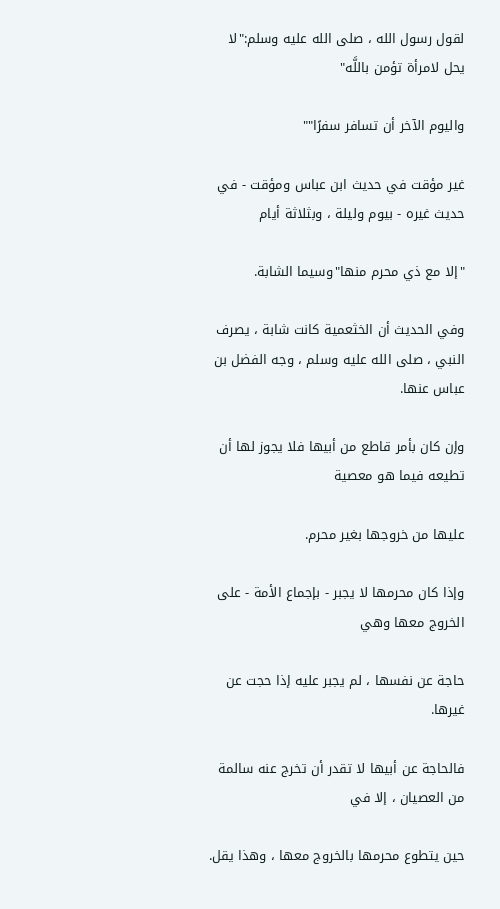لقول رسول الله ، صلى الله عليه وسلم:"لا يحل لامرأة تؤمن باللَّه"

واليوم الآخر أن تسافر سفرًا""

غير مؤقت في حديث ابن عباس ومؤقت - في حديث غيره - بيوم وليلة ، وبثلاثة أيام

"إلا مع ذي محرم منها"وسيما الشابة.

وفي الحديث أن الخثعمية كانت شابة ، يصرف النبي ، صلى الله عليه وسلم ، وجه الفضل بن عباس عنها.

وإن كان بأمر قاطع من أبيها فلا يجوز لها أن تطيعه فيما هو معصية

عليها من خروجها بغير محرم.

وإذا كان محرمها لا يجبر - بإجماع الأمة - على الخروج معها وهي

حاجة عن نفسها ، لم يجبر عليه إذا حجت عن غيرها.

فالحاجة عن أبيها لا تقدر أن تخرج عنه سالمة من العصيان ، إلا في

حين يتطوع محرمها بالخروج معها ، وهذا يقل.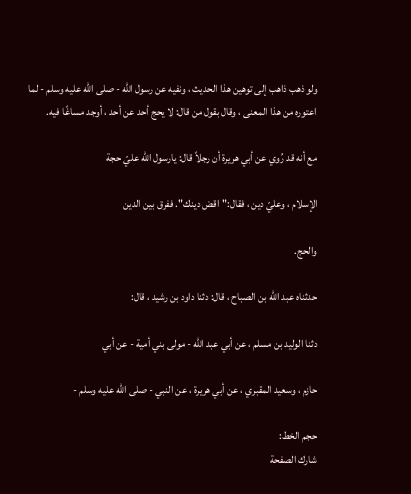ولو ذهب ذاهب إلى توهين هذا الحديث ، ونفيه عن رسول الله - صلى الله عليه وسلم - لما اعتوره من هذا المعنى ، وقال بقول من قال: لا يحج أحد عن أحد ، أوجد مساغًا فيه.

مع أنه قد رُوي عن أبي هريرة أن رجلاً قال: يارسول الله عليّ حجة

الإسلام ، وعليّ دين ، فقال:"اقض دينك". ففرق بين الدين

والحج.

حدثناه عبد الله بن الصباح ، قال: دثنا داود بن رشيد ، قال:

دثنا الوليد بن مسلم ، عن أبي عبد الله - مولى بني أمية - عن أبي

حازم ، وسعيد المقبري ، عن أبي هريرة ، عن النبي - صلى الله عليه وسلم -

حجم الخط:
شارك الصفحة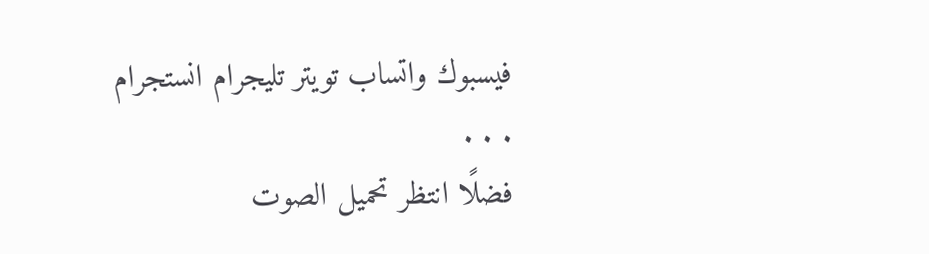فيسبوك واتساب تويتر تليجرام انستجرام
. . .
فضلًا انتظر تحميل الصوت